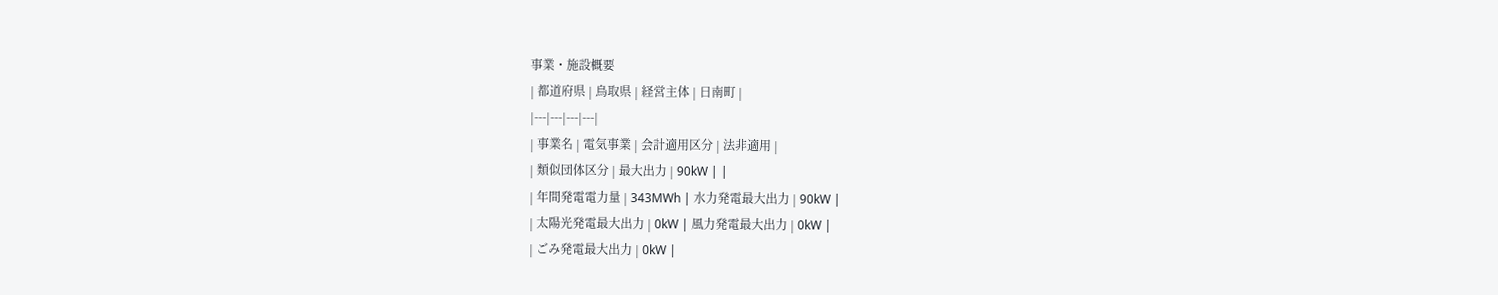事業・施設概要
| 都道府県 | 鳥取県 | 経営主体 | 日南町 |
|---|---|---|---|
| 事業名 | 電気事業 | 会計適用区分 | 法非適用 |
| 類似団体区分 | 最大出力 | 90kW | |
| 年間発電電力量 | 343MWh | 水力発電最大出力 | 90kW |
| 太陽光発電最大出力 | 0kW | 風力発電最大出力 | 0kW |
| ごみ発電最大出力 | 0kW |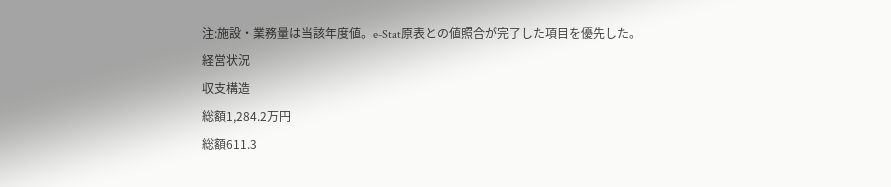注:施設・業務量は当該年度値。e-Stat原表との値照合が完了した項目を優先した。
経営状況
収支構造
総額1,284.2万円
総額611.3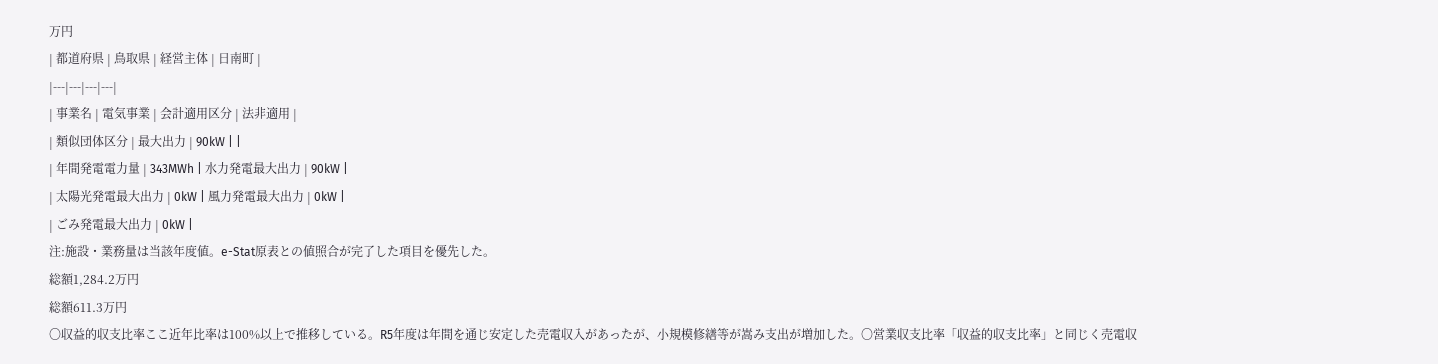万円
| 都道府県 | 鳥取県 | 経営主体 | 日南町 |
|---|---|---|---|
| 事業名 | 電気事業 | 会計適用区分 | 法非適用 |
| 類似団体区分 | 最大出力 | 90kW | |
| 年間発電電力量 | 343MWh | 水力発電最大出力 | 90kW |
| 太陽光発電最大出力 | 0kW | 風力発電最大出力 | 0kW |
| ごみ発電最大出力 | 0kW |
注:施設・業務量は当該年度値。e-Stat原表との値照合が完了した項目を優先した。
総額1,284.2万円
総額611.3万円
〇収益的収支比率ここ近年比率は100%以上で推移している。R5年度は年間を通じ安定した売電収入があったが、小規模修繕等が嵩み支出が増加した。〇営業収支比率「収益的収支比率」と同じく売電収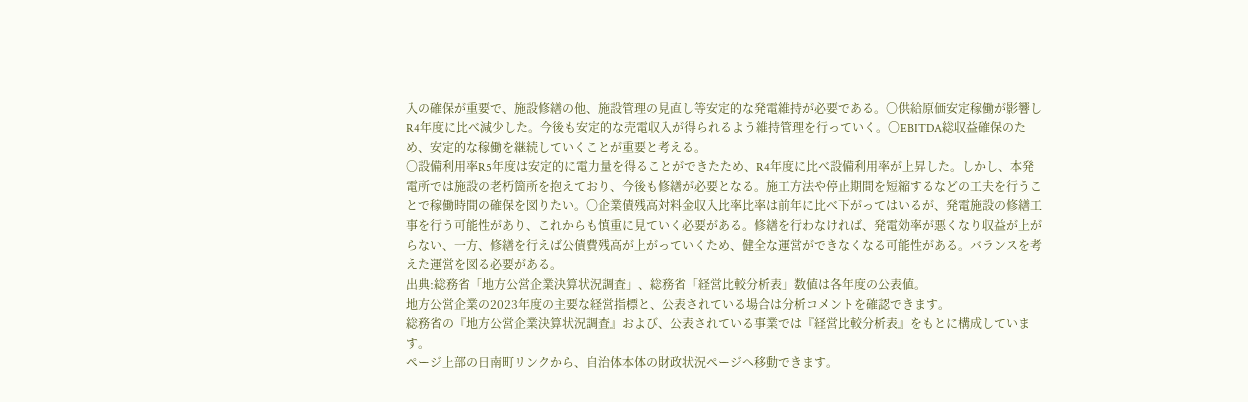入の確保が重要で、施設修繕の他、施設管理の見直し等安定的な発電維持が必要である。〇供給原価安定稼働が影響しR4年度に比べ減少した。今後も安定的な売電収入が得られるよう維持管理を行っていく。〇EBITDA総収益確保のため、安定的な稼働を継続していくことが重要と考える。
〇設備利用率R5年度は安定的に電力量を得ることができたため、R4年度に比べ設備利用率が上昇した。しかし、本発電所では施設の老朽箇所を抱えており、今後も修繕が必要となる。施工方法や停止期間を短縮するなどの工夫を行うことで稼働時間の確保を図りたい。〇企業債残高対料金収入比率比率は前年に比べ下がってはいるが、発電施設の修繕工事を行う可能性があり、これからも慎重に見ていく必要がある。修繕を行わなければ、発電効率が悪くなり収益が上がらない、一方、修繕を行えば公債費残高が上がっていくため、健全な運営ができなくなる可能性がある。バランスを考えた運営を図る必要がある。
出典:総務省「地方公営企業決算状況調査」、総務省「経営比較分析表」数値は各年度の公表値。
地方公営企業の2023年度の主要な経営指標と、公表されている場合は分析コメントを確認できます。
総務省の『地方公営企業決算状況調査』および、公表されている事業では『経営比較分析表』をもとに構成しています。
ページ上部の日南町リンクから、自治体本体の財政状況ページへ移動できます。